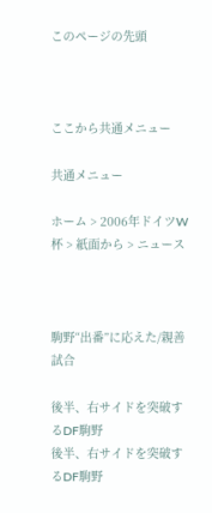このページの先頭



ここから共通メニュー

共通メニュー

ホーム > 2006年ドイツW杯 > 紙面から > ニュース



駒野“出番”に応えた/親善試合

後半、右サイドを突破するDF駒野
後半、右サイドを突破するDF駒野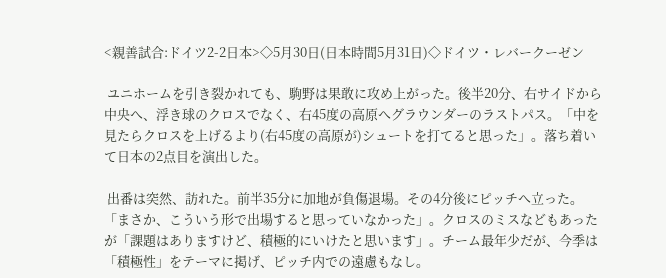<親善試合:ドイツ2-2日本>◇5月30日(日本時間5月31日)◇ドイツ・レバークーゼン

 ユニホームを引き裂かれても、駒野は果敢に攻め上がった。後半20分、右サイドから中央へ、浮き球のクロスでなく、右45度の高原へグラウンダーのラストパス。「中を見たらクロスを上げるより(右45度の高原が)シュートを打てると思った」。落ち着いて日本の2点目を演出した。

 出番は突然、訪れた。前半35分に加地が負傷退場。その4分後にピッチへ立った。「まさか、こういう形で出場すると思っていなかった」。クロスのミスなどもあったが「課題はありますけど、積極的にいけたと思います」。チーム最年少だが、今季は「積極性」をテーマに掲げ、ピッチ内での遠慮もなし。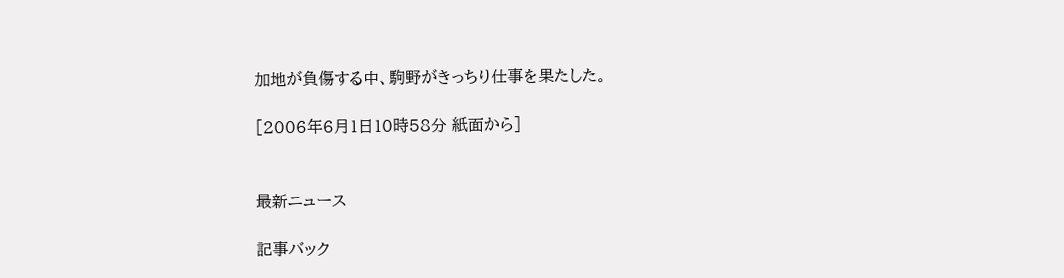加地が負傷する中、駒野がきっちり仕事を果たした。

[2006年6月1日10時58分 紙面から]


最新ニュース

記事バック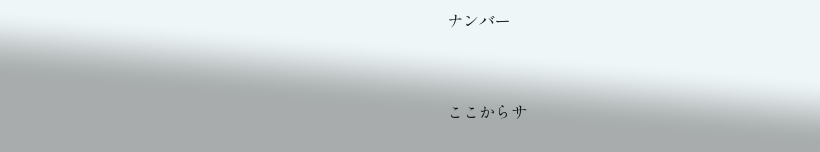ナンバー


ここからサ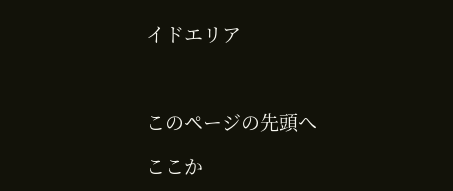イドエリア



このページの先頭へ

ここか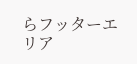らフッターエリア